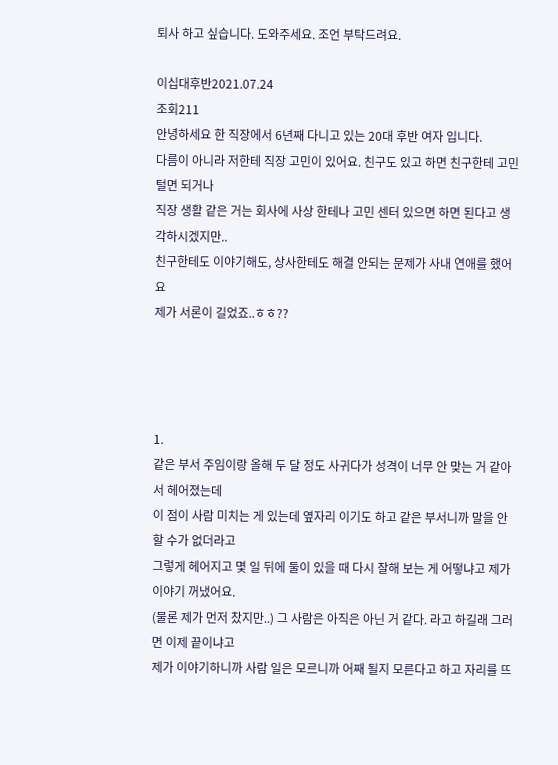퇴사 하고 싶습니다. 도와주세요. 조언 부탁드려요.

이십대후반2021.07.24
조회211
안녕하세요 한 직장에서 6년째 다니고 있는 20대 후반 여자 입니다.
다름이 아니라 저한테 직장 고민이 있어요. 친구도 있고 하면 친구한테 고민 털면 되거나
직장 생활 같은 거는 회사에 사상 한테나 고민 센터 있으면 하면 된다고 생각하시겠지만..
친구한테도 이야기해도, 상사한테도 해결 안되는 문제가 사내 연애를 했어요
제가 서론이 길었죠..ㅎㅎ??




1.
같은 부서 주임이랑 올해 두 달 정도 사귀다가 성격이 너무 안 맞는 거 같아서 헤어졌는데
이 점이 사람 미치는 게 있는데 옆자리 이기도 하고 같은 부서니까 말을 안 할 수가 없더라고
그렇게 헤어지고 몇 일 뒤에 둘이 있을 때 다시 잘해 보는 게 어떻냐고 제가 이야기 꺼냈어요.
(물론 제가 먼저 찼지만..) 그 사람은 아직은 아닌 거 같다. 라고 하길래 그러면 이제 끝이냐고
제가 이야기하니까 사람 일은 모르니까 어째 될지 모른다고 하고 자리를 뜨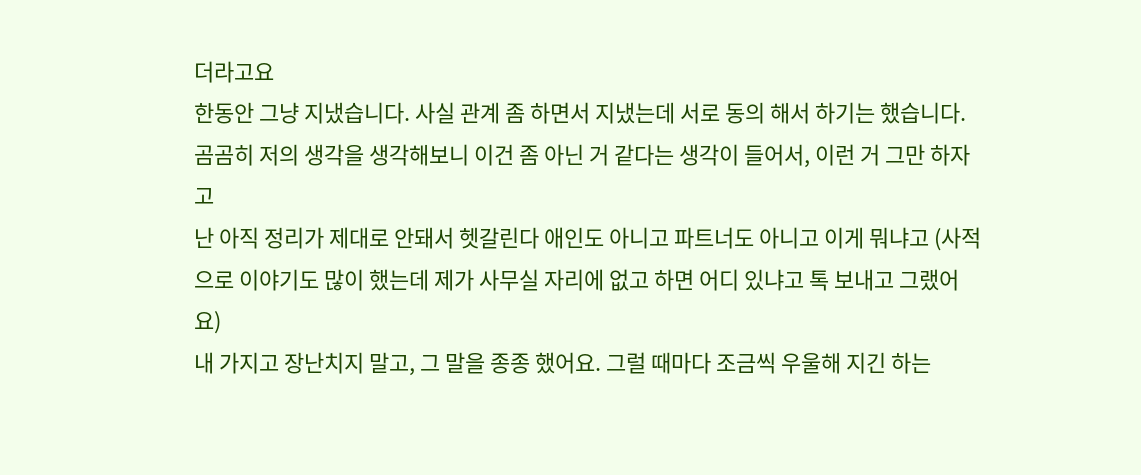더라고요
한동안 그냥 지냈습니다. 사실 관계 좀 하면서 지냈는데 서로 동의 해서 하기는 했습니다.
곰곰히 저의 생각을 생각해보니 이건 좀 아닌 거 같다는 생각이 들어서, 이런 거 그만 하자고
난 아직 정리가 제대로 안돼서 헷갈린다 애인도 아니고 파트너도 아니고 이게 뭐냐고 (사적으로 이야기도 많이 했는데 제가 사무실 자리에 없고 하면 어디 있냐고 톡 보내고 그랬어요)
내 가지고 장난치지 말고, 그 말을 종종 했어요. 그럴 때마다 조금씩 우울해 지긴 하는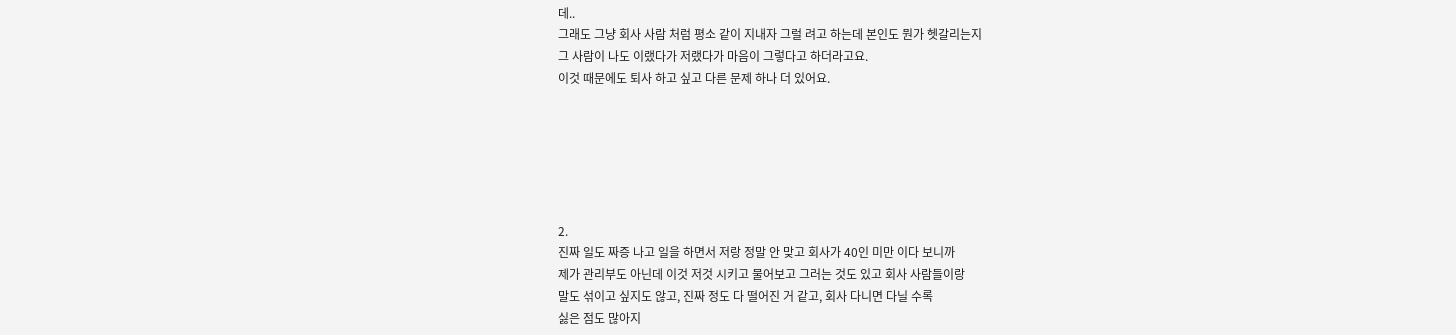데..
그래도 그냥 회사 사람 처럼 평소 같이 지내자 그럴 려고 하는데 본인도 뭔가 헷갈리는지
그 사람이 나도 이랬다가 저랬다가 마음이 그렇다고 하더라고요.
이것 때문에도 퇴사 하고 싶고 다른 문제 하나 더 있어요.






2.
진짜 일도 짜증 나고 일을 하면서 저랑 정말 안 맞고 회사가 40인 미만 이다 보니까
제가 관리부도 아닌데 이것 저것 시키고 물어보고 그러는 것도 있고 회사 사람들이랑
말도 섞이고 싶지도 않고, 진짜 정도 다 떨어진 거 같고, 회사 다니면 다닐 수록
싫은 점도 많아지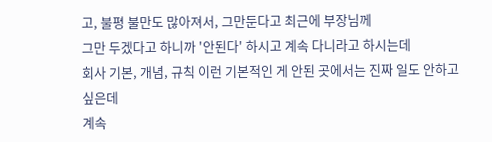고, 불평 불만도 많아져서, 그만둔다고 최근에 부장님께
그만 두겠다고 하니까 '안된다' 하시고 계속 다니라고 하시는데
회사 기본, 개념, 규칙 이런 기본적인 게 안된 곳에서는 진짜 일도 안하고 싶은데
계속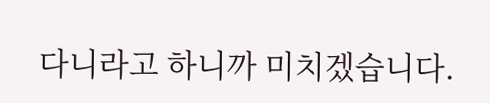다니라고 하니까 미치겠습니다.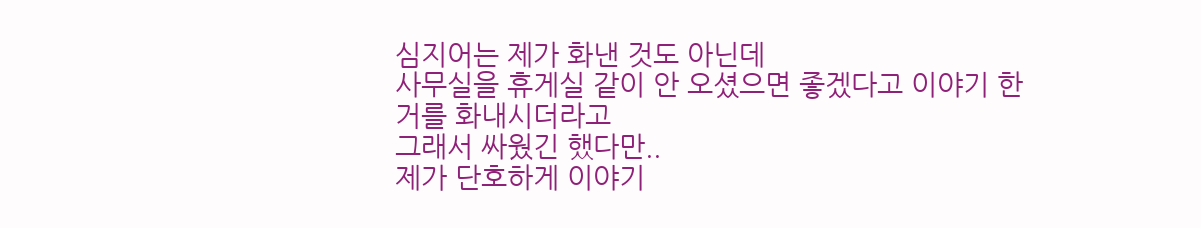심지어는 제가 화낸 것도 아닌데
사무실을 휴게실 같이 안 오셨으면 좋겠다고 이야기 한 거를 화내시더라고
그래서 싸웠긴 했다만..
제가 단호하게 이야기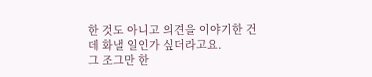한 것도 아니고 의견을 이야기한 건데 화낼 일인가 싶더라고요.
그 조그만 한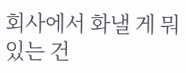회사에서 화낼 게 뭐 있는 건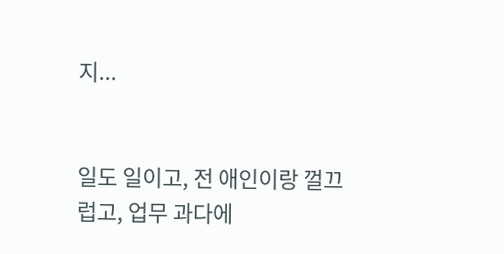지...


일도 일이고, 전 애인이랑 껄끄럽고, 업무 과다에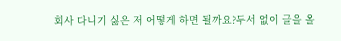회사 다니기 싫은 저 어떻게 하면 될까요?두서 없이 글을 올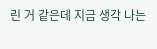린 거 같은데 지금 생각 나는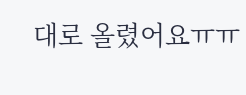대로 올렸어요ㅠㅠ